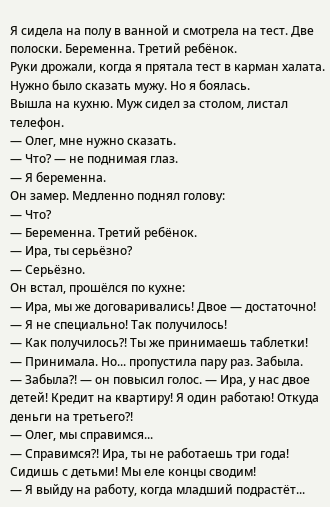Я сидела на полу в ванной и смотрела на тест. Две полоски. Беременна. Третий ребёнок.
Руки дрожали, когда я прятала тест в карман халата. Нужно было сказать мужу. Но я боялась.
Вышла на кухню. Муж сидел за столом, листал телефон.
— Олег, мне нужно сказать.
— Что? — не поднимая глаз.
— Я беременна.
Он замер. Медленно поднял голову:
— Что?
— Беременна. Третий ребёнок.
— Ира, ты серьёзно?
— Серьёзно.
Он встал, прошёлся по кухне:
— Ира, мы же договаривались! Двое — достаточно!
— Я не специально! Так получилось!
— Как получилось?! Ты же принимаешь таблетки!
— Принимала. Но... пропустила пару раз. Забыла.
— Забыла?! — он повысил голос. — Ира, у нас двое детей! Кредит на квартиру! Я один работаю! Откуда деньги на третьего?!
— Олег, мы справимся...
— Справимся?! Ира, ты не работаешь три года! Сидишь с детьми! Мы еле концы сводим!
— Я выйду на работу, когда младший подрастёт...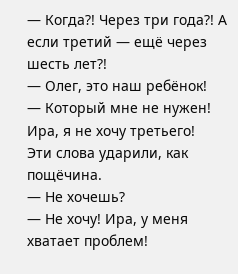— Когда?! Через три года?! А если третий — ещё через шесть лет?!
— Олег, это наш ребёнок!
— Который мне не нужен! Ира, я не хочу третьего!
Эти слова ударили, как пощёчина.
— Не хочешь?
— Не хочу! Ира, у меня хватает проблем!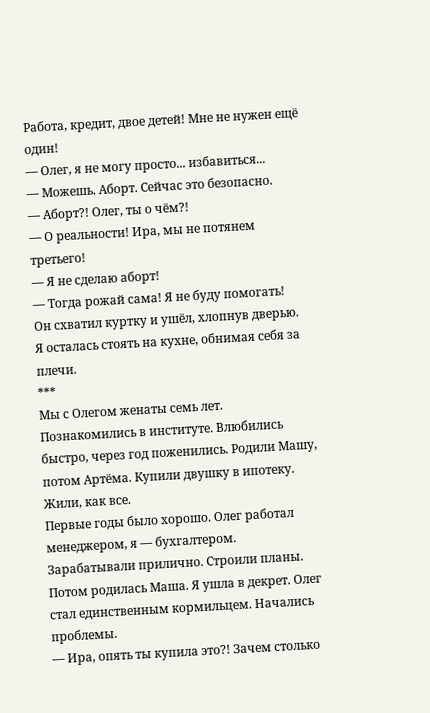Работа, кредит, двое детей! Мне не нужен ещё один!
— Олег, я не могу просто... избавиться...
— Можешь. Аборт. Сейчас это безопасно.
— Аборт?! Олег, ты о чём?!
— О реальности! Ира, мы не потянем третьего!
— Я не сделаю аборт!
— Тогда рожай сама! Я не буду помогать!
Он схватил куртку и ушёл, хлопнув дверью.
Я осталась стоять на кухне, обнимая себя за плечи.
***
Мы с Олегом женаты семь лет. Познакомились в институте. Влюбились быстро, через год поженились. Родили Машу, потом Артёма. Купили двушку в ипотеку. Жили, как все.
Первые годы было хорошо. Олег работал менеджером, я — бухгалтером. Зарабатывали прилично. Строили планы.
Потом родилась Маша. Я ушла в декрет. Олег стал единственным кормильцем. Начались проблемы.
— Ира, опять ты купила это?! Зачем столько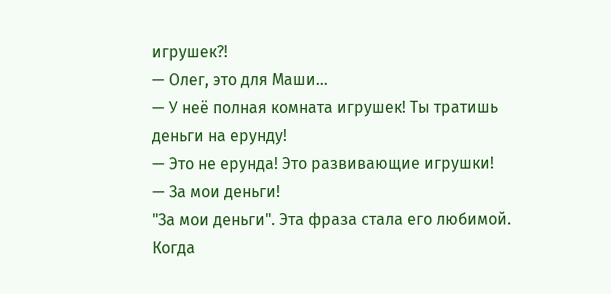игрушек?!
— Олег, это для Маши...
— У неё полная комната игрушек! Ты тратишь деньги на ерунду!
— Это не ерунда! Это развивающие игрушки!
— За мои деньги!
"За мои деньги". Эта фраза стала его любимой.
Когда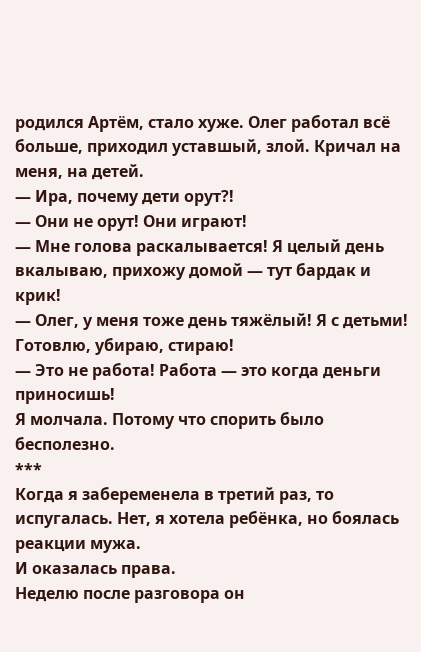родился Артём, стало хуже. Олег работал всё больше, приходил уставшый, злой. Кричал на меня, на детей.
— Ира, почему дети орут?!
— Они не орут! Они играют!
— Мне голова раскалывается! Я целый день вкалываю, прихожу домой — тут бардак и крик!
— Олег, у меня тоже день тяжёлый! Я с детьми! Готовлю, убираю, стираю!
— Это не работа! Работа — это когда деньги приносишь!
Я молчала. Потому что спорить было бесполезно.
***
Когда я забеременела в третий раз, то испугалась. Нет, я хотела ребёнка, но боялась реакции мужа.
И оказалась права.
Неделю после разговора он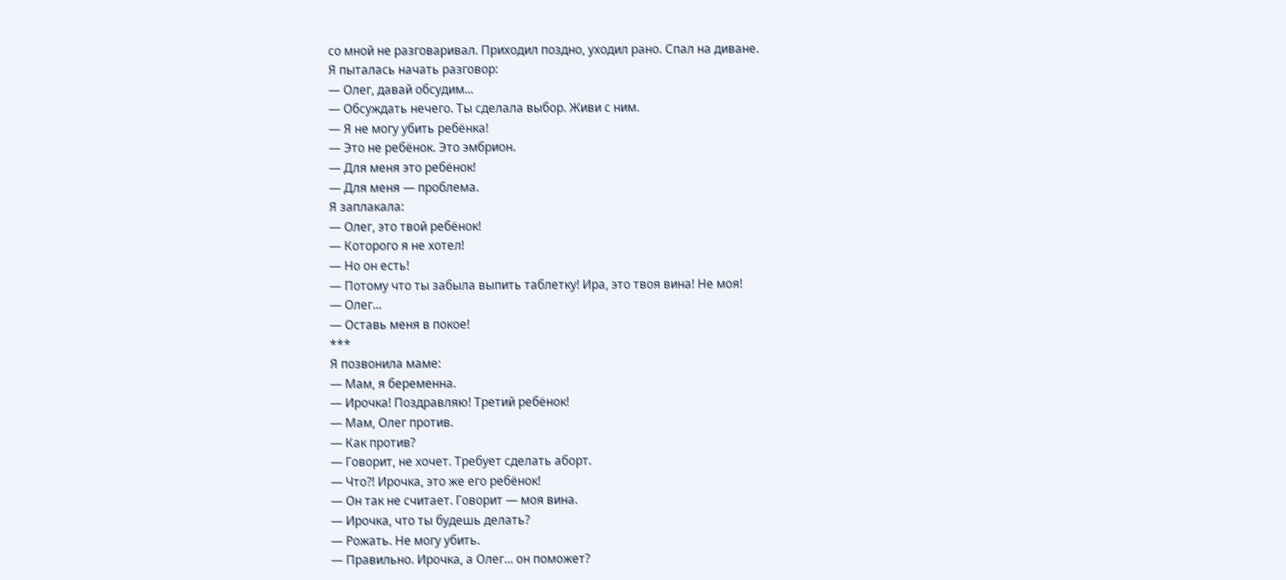со мной не разговаривал. Приходил поздно, уходил рано. Спал на диване.
Я пыталась начать разговор:
— Олег, давай обсудим...
— Обсуждать нечего. Ты сделала выбор. Живи с ним.
— Я не могу убить ребёнка!
— Это не ребёнок. Это эмбрион.
— Для меня это ребёнок!
— Для меня — проблема.
Я заплакала:
— Олег, это твой ребёнок!
— Которого я не хотел!
— Но он есть!
— Потому что ты забыла выпить таблетку! Ира, это твоя вина! Не моя!
— Олег...
— Оставь меня в покое!
***
Я позвонила маме:
— Мам, я беременна.
— Ирочка! Поздравляю! Третий ребёнок!
— Мам, Олег против.
— Как против?
— Говорит, не хочет. Требует сделать аборт.
— Что?! Ирочка, это же его ребёнок!
— Он так не считает. Говорит — моя вина.
— Ирочка, что ты будешь делать?
— Рожать. Не могу убить.
— Правильно. Ирочка, а Олег... он поможет?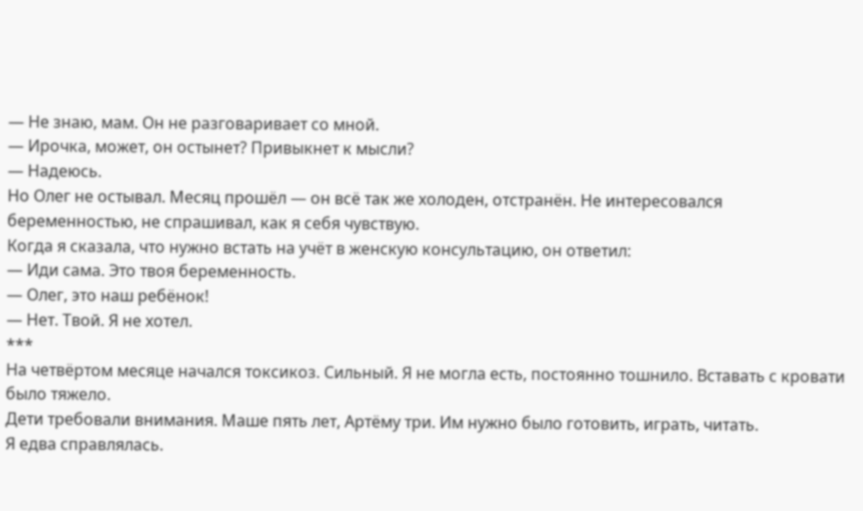— Не знаю, мам. Он не разговаривает со мной.
— Ирочка, может, он остынет? Привыкнет к мысли?
— Надеюсь.
Но Олег не остывал. Месяц прошёл — он всё так же холоден, отстранён. Не интересовался беременностью, не спрашивал, как я себя чувствую.
Когда я сказала, что нужно встать на учёт в женскую консультацию, он ответил:
— Иди сама. Это твоя беременность.
— Олег, это наш ребёнок!
— Нет. Твой. Я не хотел.
***
На четвёртом месяце начался токсикоз. Сильный. Я не могла есть, постоянно тошнило. Вставать с кровати было тяжело.
Дети требовали внимания. Маше пять лет, Артёму три. Им нужно было готовить, играть, читать.
Я едва справлялась.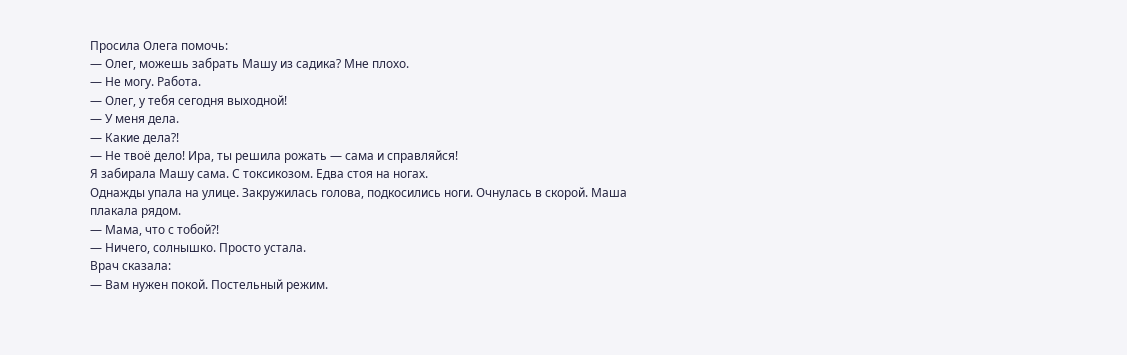Просила Олега помочь:
— Олег, можешь забрать Машу из садика? Мне плохо.
— Не могу. Работа.
— Олег, у тебя сегодня выходной!
— У меня дела.
— Какие дела?!
— Не твоё дело! Ира, ты решила рожать — сама и справляйся!
Я забирала Машу сама. С токсикозом. Едва стоя на ногах.
Однажды упала на улице. Закружилась голова, подкосились ноги. Очнулась в скорой. Маша плакала рядом.
— Мама, что с тобой?!
— Ничего, солнышко. Просто устала.
Врач сказала:
— Вам нужен покой. Постельный режим.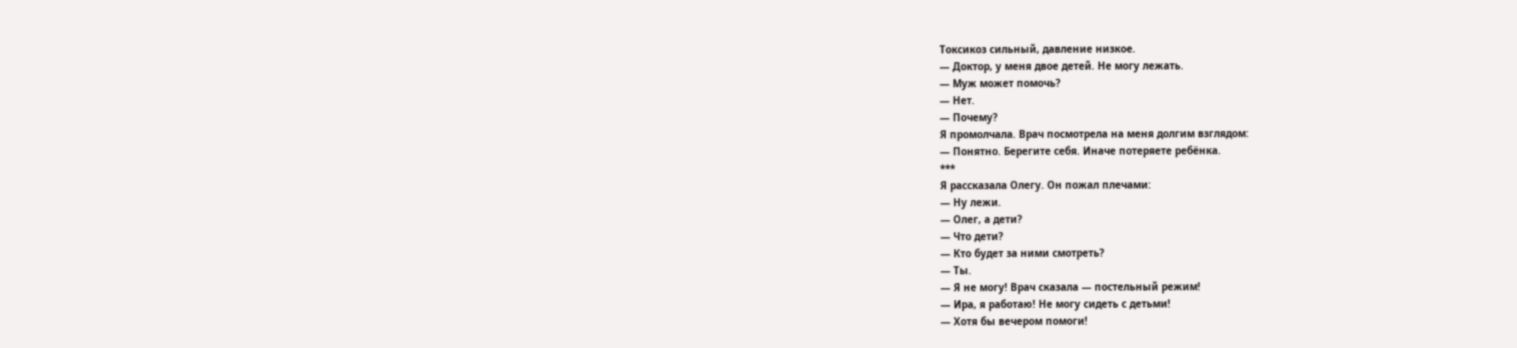Токсикоз сильный, давление низкое.
— Доктор, у меня двое детей. Не могу лежать.
— Муж может помочь?
— Нет.
— Почему?
Я промолчала. Врач посмотрела на меня долгим взглядом:
— Понятно. Берегите себя. Иначе потеряете ребёнка.
***
Я рассказала Олегу. Он пожал плечами:
— Ну лежи.
— Олег, а дети?
— Что дети?
— Кто будет за ними смотреть?
— Ты.
— Я не могу! Врач сказала — постельный режим!
— Ира, я работаю! Не могу сидеть с детьми!
— Хотя бы вечером помоги!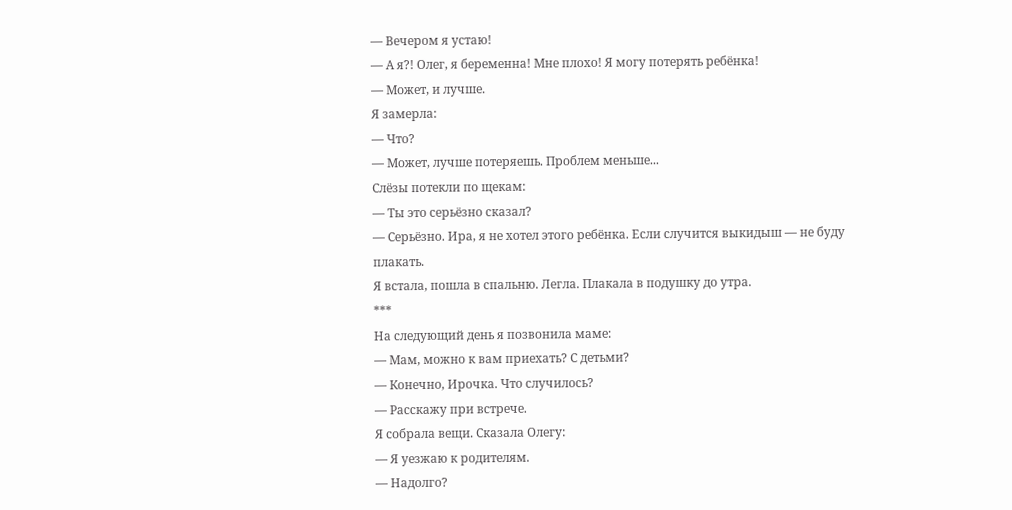— Вечером я устаю!
— А я?! Олег, я беременна! Мне плохо! Я могу потерять ребёнка!
— Может, и лучше.
Я замерла:
— Что?
— Может, лучше потеряешь. Проблем меньше...
Слёзы потекли по щекам:
— Ты это серьёзно сказал?
— Серьёзно. Ира, я не хотел этого ребёнка. Если случится выкидыш — не буду плакать.
Я встала, пошла в спальню. Легла. Плакала в подушку до утра.
***
На следующий день я позвонила маме:
— Мам, можно к вам приехать? С детьми?
— Конечно, Ирочка. Что случилось?
— Расскажу при встрече.
Я собрала вещи. Сказала Олегу:
— Я уезжаю к родителям.
— Надолго?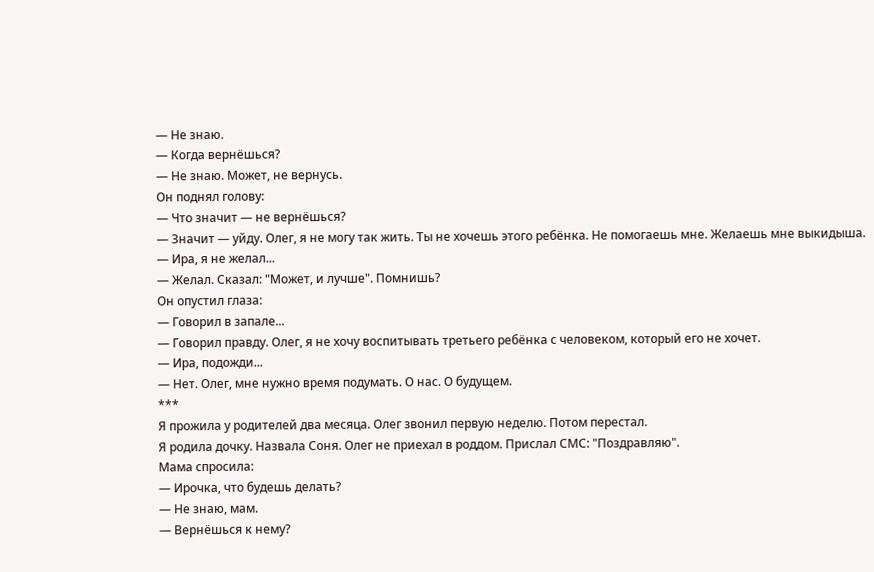— Не знаю.
— Когда вернёшься?
— Не знаю. Может, не вернусь.
Он поднял голову:
— Что значит — не вернёшься?
— Значит — уйду. Олег, я не могу так жить. Ты не хочешь этого ребёнка. Не помогаешь мне. Желаешь мне выкидыша.
— Ира, я не желал...
— Желал. Сказал: "Может, и лучше". Помнишь?
Он опустил глаза:
— Говорил в запале...
— Говорил правду. Олег, я не хочу воспитывать третьего ребёнка с человеком, который его не хочет.
— Ира, подожди...
— Нет. Олег, мне нужно время подумать. О нас. О будущем.
***
Я прожила у родителей два месяца. Олег звонил первую неделю. Потом перестал.
Я родила дочку. Назвала Соня. Олег не приехал в роддом. Прислал СМС: "Поздравляю".
Мама спросила:
— Ирочка, что будешь делать?
— Не знаю, мам.
— Вернёшься к нему?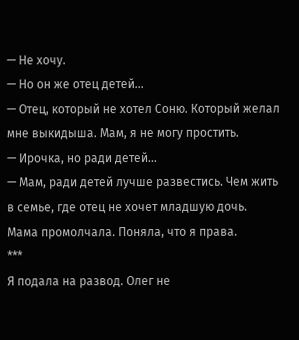— Не хочу.
— Но он же отец детей...
— Отец, который не хотел Соню. Который желал мне выкидыша. Мам, я не могу простить.
— Ирочка, но ради детей...
— Мам, ради детей лучше развестись. Чем жить в семье, где отец не хочет младшую дочь.
Мама промолчала. Поняла, что я права.
***
Я подала на развод. Олег не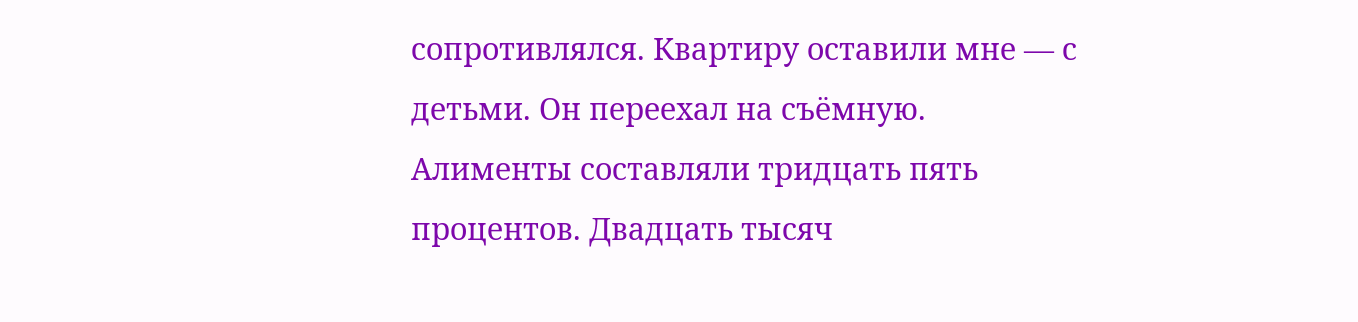сопротивлялся. Квартиру оставили мне — с детьми. Он переехал на съёмную.
Алименты составляли тридцать пять процентов. Двадцать тысяч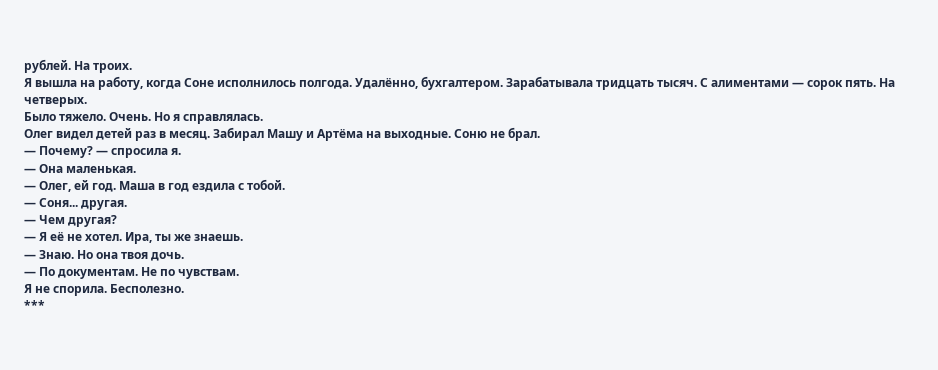рублей. На троих.
Я вышла на работу, когда Соне исполнилось полгода. Удалённо, бухгалтером. Зарабатывала тридцать тысяч. С алиментами — сорок пять. На четверых.
Было тяжело. Очень. Но я справлялась.
Олег видел детей раз в месяц. Забирал Машу и Артёма на выходные. Соню не брал.
— Почему? — спросила я.
— Она маленькая.
— Олег, ей год. Маша в год ездила с тобой.
— Соня... другая.
— Чем другая?
— Я её не хотел. Ира, ты же знаешь.
— Знаю. Но она твоя дочь.
— По документам. Не по чувствам.
Я не спорила. Бесполезно.
***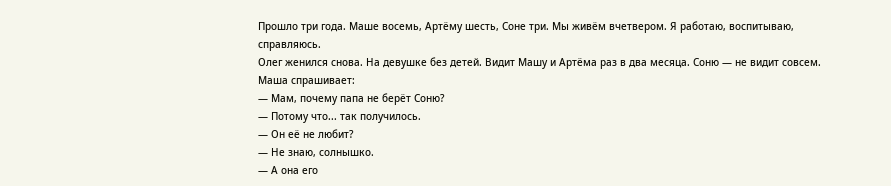Прошло три года. Маше восемь, Артёму шесть, Соне три. Мы живём вчетвером. Я работаю, воспитываю, справляюсь.
Олег женился снова. На девушке без детей. Видит Машу и Артёма раз в два месяца. Соню — не видит совсем.
Маша спрашивает:
— Мам, почему папа не берёт Соню?
— Потому что... так получилось.
— Он её не любит?
— Не знаю, солнышко.
— А она его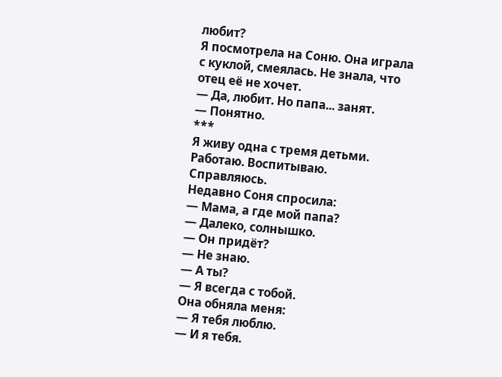любит?
Я посмотрела на Соню. Она играла с куклой, смеялась. Не знала, что отец её не хочет.
— Да, любит. Но папа... занят.
— Понятно.
***
Я живу одна с тремя детьми. Работаю. Воспитываю. Справляюсь.
Недавно Соня спросила:
— Мама, а где мой папа?
— Далеко, солнышко.
— Он придёт?
— Не знаю.
— А ты?
— Я всегда с тобой.
Она обняла меня:
— Я тебя люблю.
— И я тебя.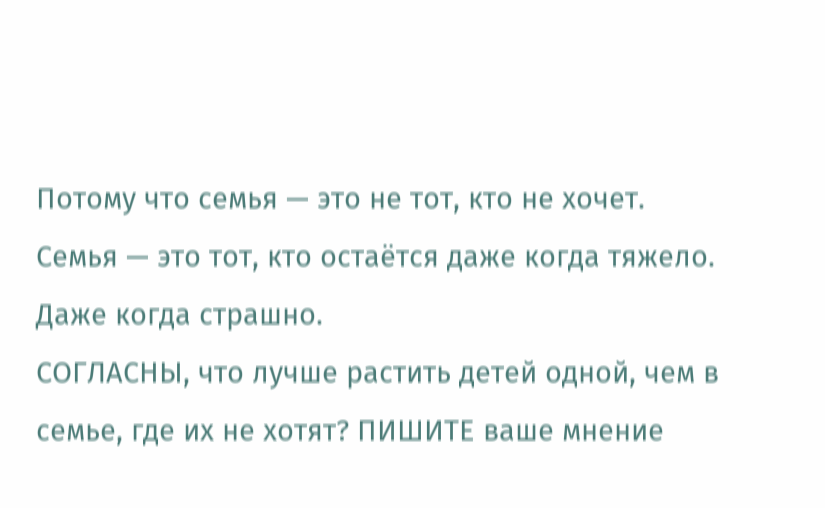Потому что семья — это не тот, кто не хочет.
Семья — это тот, кто остаётся даже когда тяжело. Даже когда страшно.
СОГЛАСНЫ, что лучше растить детей одной, чем в семье, где их не хотят? ПИШИТЕ ваше мнение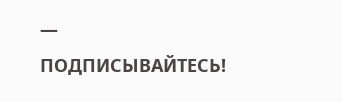— ПОДПИСЫВАЙТЕСЬ!